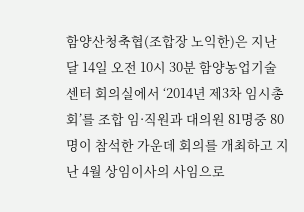함양산청축협(조합장 노익한)은 지난달 14일 오전 10시 30분 함양농업기술센터 회의실에서 ‘2014년 제3차 임시총회’를 조합 임·직원과 대의원 81명중 80명이 참석한 가운데 회의를 개최하고 지난 4월 상임이사의 사임으로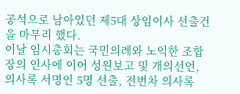공석으로 남아있던 제5대 상임이사 선출건을 마무리 했다.
이날 임시총회는 국민의례와 노익한 조합장의 인사에 이어 성원보고 및 개의선언, 의사록 서명인 5명 선출, 전번차 의사록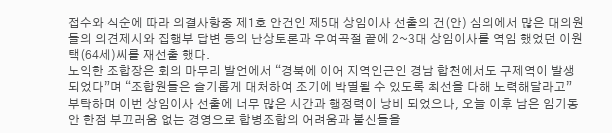접수와 식순에 따라 의결사항중 제1호 안건인 제5대 상임이사 선출의 건(안) 심의에서 많은 대의원들의 의견제시와 집행부 답변 등의 난상토론과 우여곡절 끝에 2~3대 상임이사를 역임 했었던 이원택(64세)씨를 재선출 했다.
노익한 조합장은 회의 마무리 발언에서 “경북에 이어 지역인근인 경남 합천에서도 구제역이 발생되었다”며 “조합원들은 슬기롭게 대처하여 조기에 박멸될 수 있도록 최선을 다해 노력해달라고” 부탁하며 이번 상임이사 선출에 너무 많은 시간과 행정력이 낭비 되었으나, 오늘 이후 남은 임기동안 한점 부끄러움 없는 경영으로 합병조합의 어려움과 불신들을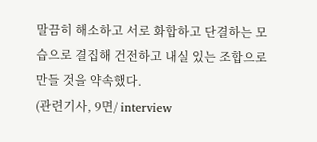말끔히 해소하고 서로 화합하고 단결하는 모습으로 결집해 건전하고 내실 있는 조합으로 만들 것을 약속했다.
(관련기사, 9면/ interview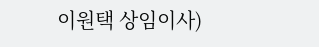이원택 상임이사)